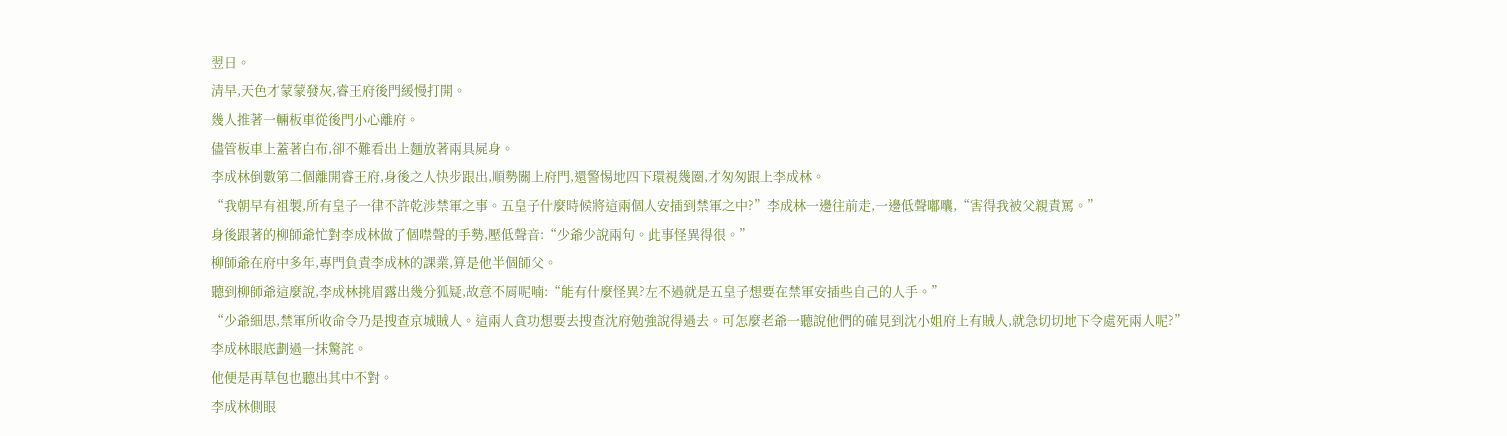翌日。
清早,天色才蒙蒙發灰,睿王府後門緩慢打開。
幾人推著一輛板車從後門小心離府。
儘管板車上蓋著白布,卻不難看出上麵放著兩具屍身。
李成林倒數第二個離開睿王府,身後之人快步跟出,順勢關上府門,還警惕地四下環視幾圈,才匆匆跟上李成林。
“我朝早有祖製,所有皇子一律不許乾涉禁軍之事。五皇子什麼時候將這兩個人安插到禁軍之中?”李成林一邊往前走,一邊低聲嘟囔,“害得我被父親責罵。”
身後跟著的柳師爺忙對李成林做了個噤聲的手勢,壓低聲音:“少爺少說兩句。此事怪異得很。”
柳師爺在府中多年,專門負責李成林的課業,算是他半個師父。
聽到柳師爺這麼說,李成林挑眉露出幾分狐疑,故意不屑呢喃:“能有什麼怪異?左不過就是五皇子想要在禁軍安插些自己的人手。”
“少爺細思,禁軍所收命令乃是搜查京城賊人。這兩人貪功想要去搜查沈府勉強說得過去。可怎麼老爺一聽說他們的確見到沈小姐府上有賊人,就急切切地下令處死兩人呢?”
李成林眼底劃過一抹驚詫。
他便是再草包也聽出其中不對。
李成林側眼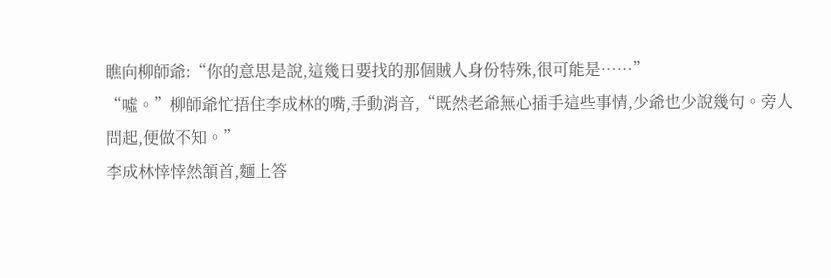瞧向柳師爺:“你的意思是說,這幾日要找的那個賊人身份特殊,很可能是……”
“噓。”柳師爺忙捂住李成林的嘴,手動消音,“既然老爺無心插手這些事情,少爺也少說幾句。旁人問起,便做不知。”
李成林悻悻然頷首,麵上答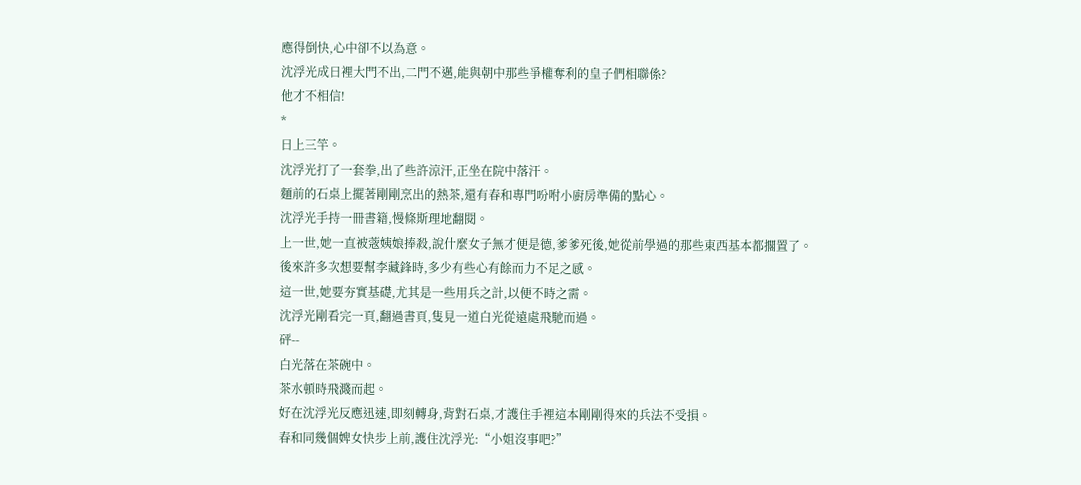應得倒快,心中卻不以為意。
沈浮光成日裡大門不出,二門不邁,能與朝中那些爭權奪利的皇子們相聯係?
他才不相信!
*
日上三竿。
沈浮光打了一套拳,出了些許涼汗,正坐在院中落汗。
麵前的石桌上擺著剛剛烹出的熱茶,還有春和專門吩咐小廚房準備的點心。
沈浮光手持一冊書籍,慢條斯理地翻閱。
上一世,她一直被蔲姨娘捧殺,說什麼女子無才便是德,爹爹死後,她從前學過的那些東西基本都擱置了。
後來許多次想要幫李藏鋒時,多少有些心有餘而力不足之感。
這一世,她要夯實基礎,尤其是一些用兵之計,以便不時之需。
沈浮光剛看完一頁,翻過書頁,隻見一道白光從遠處飛馳而過。
砰--
白光落在茶碗中。
茶水頓時飛濺而起。
好在沈浮光反應迅速,即刻轉身,背對石桌,才護住手裡這本剛剛得來的兵法不受損。
春和同幾個婢女快步上前,護住沈浮光:“小姐沒事吧?”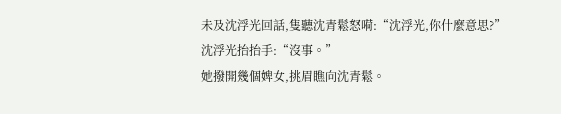未及沈浮光回話,隻聽沈青鬆怒嗬:“沈浮光,你什麼意思?”
沈浮光抬抬手:“沒事。”
她撥開幾個婢女,挑眉瞧向沈青鬆。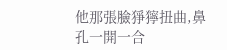他那張臉猙獰扭曲,鼻孔一開一合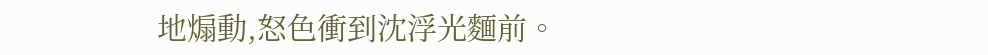地煽動,怒色衝到沈浮光麵前。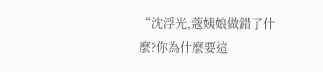“沈浮光,蔲姨娘做錯了什麼?你為什麼要這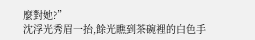麼對她?”
沈浮光秀眉一抬,餘光瞧到茶碗裡的白色手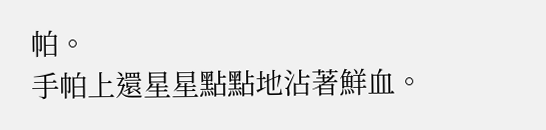帕。
手帕上還星星點點地沾著鮮血。